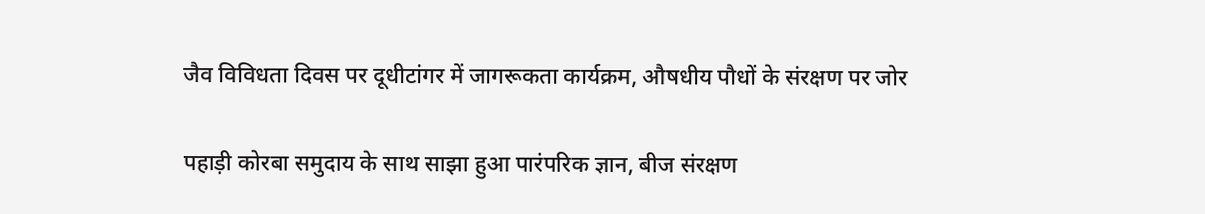जैव विविधता दिवस पर दूधीटांगर में जागरूकता कार्यक्रम, औषधीय पौधों के संरक्षण पर जोर

पहाड़ी कोरबा समुदाय के साथ साझा हुआ पारंपरिक ज्ञान, बीज संरक्षण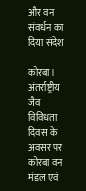और वन संवर्धन का दिया संदेश

कोरबा। अंतर्राष्ट्रीय जैव विविधता दिवस के अवसर पर कोरबा वन मंडल एवं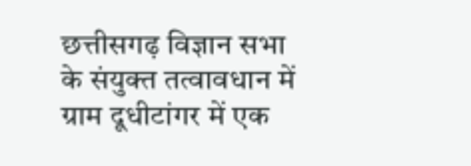छत्तीसगढ़ विज्ञान सभा के संयुक्त तत्वावधान में ग्राम दूधीटांगर में एक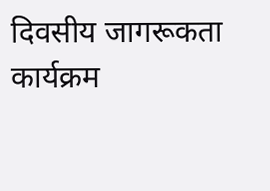दिवसीय जागरूकता कार्यक्रम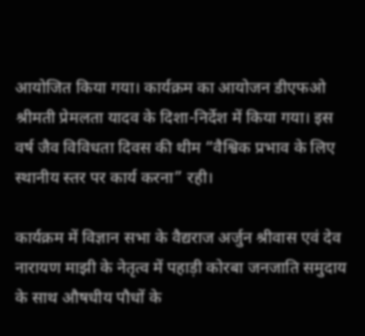आयोजित किया गया। कार्यक्रम का आयोजन डीएफओ श्रीमती प्रेमलता यादव के दिशा-निर्देश में किया गया। इस वर्ष जैव विविधता दिवस की थीम “वैश्विक प्रभाव के लिए स्थानीय स्तर पर कार्य करना” रही।

कार्यक्रम में विज्ञान सभा के वैद्यराज अर्जुन श्रीवास एवं देव नारायण माझी के नेतृत्व में पहाड़ी कोरबा जनजाति समुदाय के साथ औषधीय पौधों के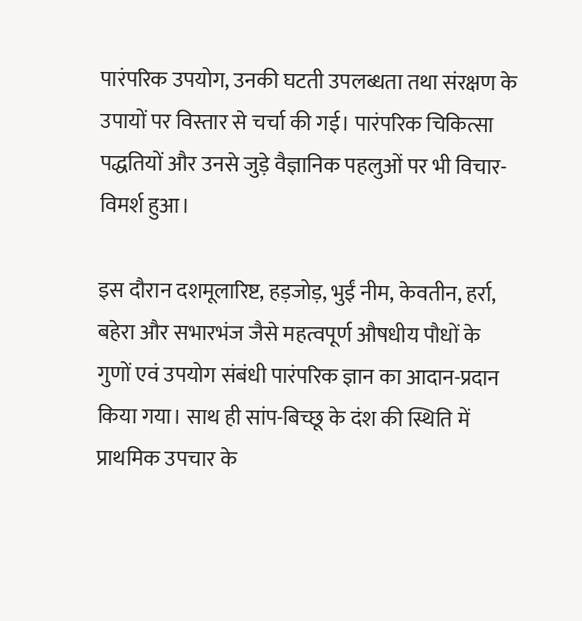पारंपरिक उपयोग, उनकी घटती उपलब्धता तथा संरक्षण के उपायों पर विस्तार से चर्चा की गई। पारंपरिक चिकित्सा पद्धतियों और उनसे जुड़े वैज्ञानिक पहलुओं पर भी विचार-विमर्श हुआ।

इस दौरान दशमूलारिष्ट, हड़जोड़, भुईं नीम, केवतीन, हर्रा, बहेरा और सभारभंज जैसे महत्वपूर्ण औषधीय पौधों के गुणों एवं उपयोग संबंधी पारंपरिक ज्ञान का आदान-प्रदान किया गया। साथ ही सांप-बिच्छू के दंश की स्थिति में प्राथमिक उपचार के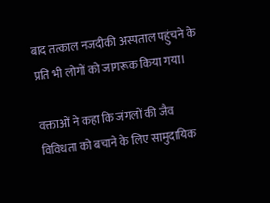बाद तत्काल नजदीकी अस्पताल पहुंचने के प्रति भी लोगों को जागरूक किया गया।

वक्ताओं ने कहा कि जंगलों की जैव विविधता को बचाने के लिए सामुदायिक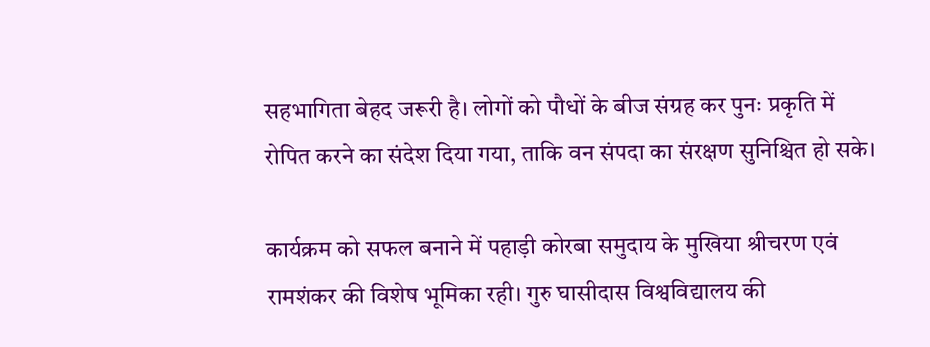सहभागिता बेहद जरूरी है। लोगों को पौधों के बीज संग्रह कर पुनः प्रकृति में रोपित करने का संदेश दिया गया, ताकि वन संपदा का संरक्षण सुनिश्चित हो सके।

कार्यक्रम को सफल बनाने में पहाड़ी कोरबा समुदाय के मुखिया श्रीचरण एवं रामशंकर की विशेष भूमिका रही। गुरु घासीदास विश्वविद्यालय की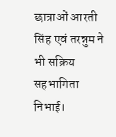छात्राओं आरती सिंह एवं तरन्नुम ने भी सक्रिय सहभागिता निभाई।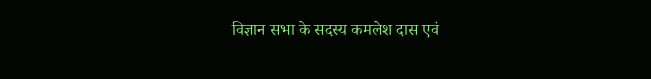विज्ञान सभा के सदस्य कमलेश दास एवं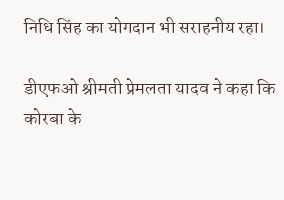निधि सिंह का योगदान भी सराहनीय रहा।

डीएफओ श्रीमती प्रेमलता यादव ने कहा कि कोरबा के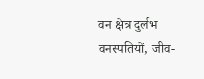वन क्षेत्र दुर्लभ वनस्पतियों, जीव-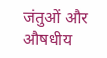जंतुओं और औषधीय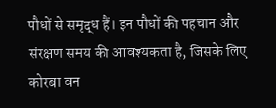पौधों से समृद्ध हैं। इन पौधों की पहचान और संरक्षण समय की आवश्यकता है, जिसके लिए कोरबा वन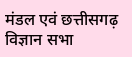मंडल एवं छत्तीसगढ़ विज्ञान सभा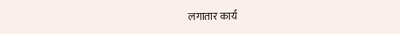लगातार कार्य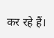कर रहे हैं।